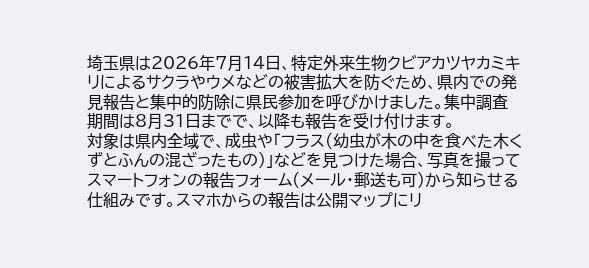埼玉県は2026年7月14日、特定外来生物クビアカツヤカミキリによるサクラやウメなどの被害拡大を防ぐため、県内での発見報告と集中的防除に県民参加を呼びかけました。集中調査期間は8月31日までで、以降も報告を受け付けます。
対象は県内全域で、成虫や「フラス(幼虫が木の中を食べた木くずとふんの混ざったもの)」などを見つけた場合、写真を撮ってスマートフォンの報告フォーム(メール・郵送も可)から知らせる仕組みです。スマホからの報告は公開マップにリ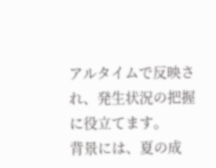アルタイムで反映され、発生状況の把握に役立てます。
背景には、夏の成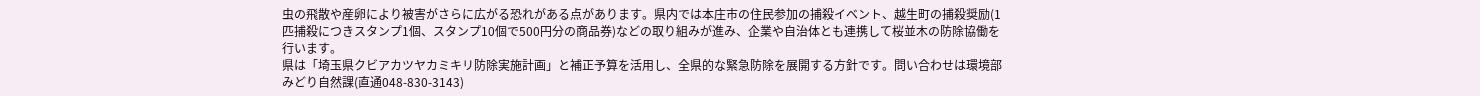虫の飛散や産卵により被害がさらに広がる恐れがある点があります。県内では本庄市の住民参加の捕殺イベント、越生町の捕殺奨励(1匹捕殺につきスタンプ1個、スタンプ10個で500円分の商品券)などの取り組みが進み、企業や自治体とも連携して桜並木の防除協働を行います。
県は「埼玉県クビアカツヤカミキリ防除実施計画」と補正予算を活用し、全県的な緊急防除を展開する方針です。問い合わせは環境部みどり自然課(直通048-830-3143)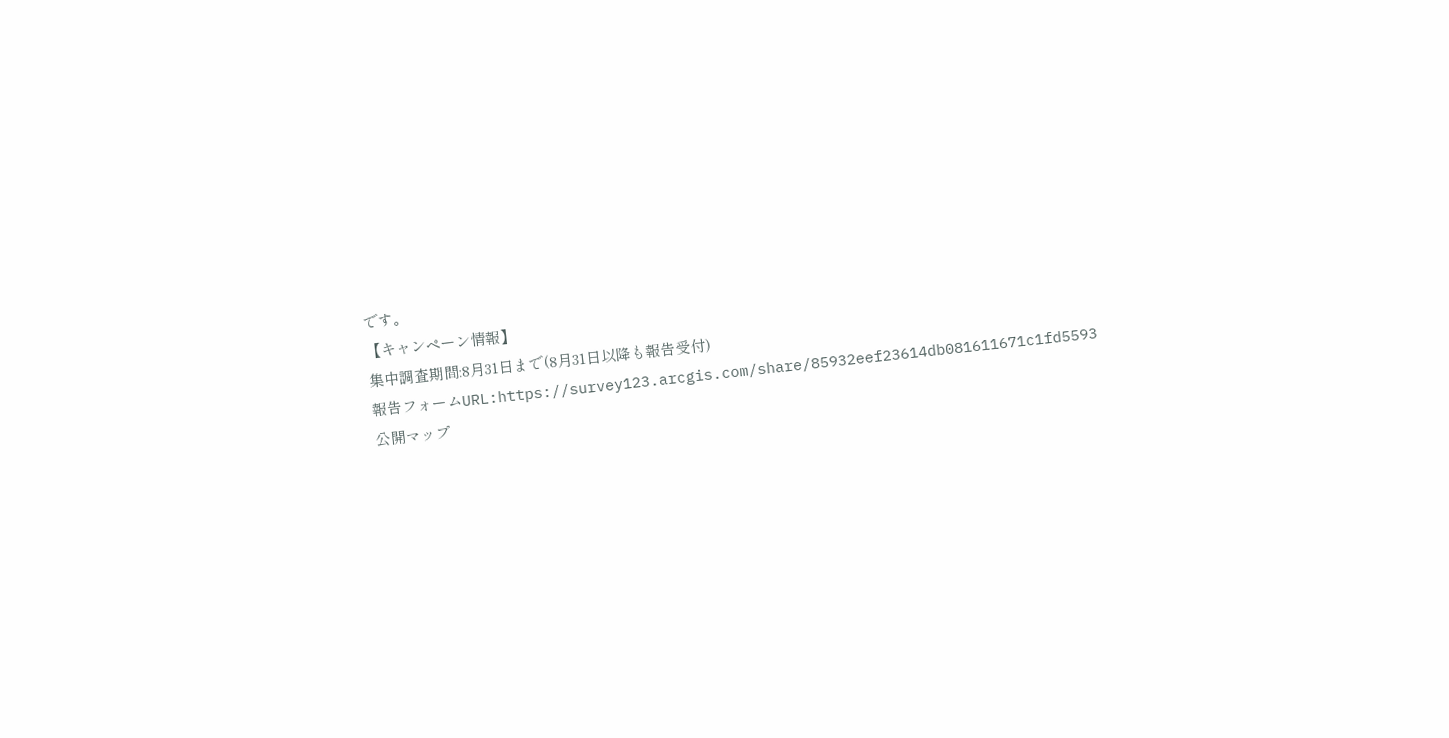です。
【キャンペーン情報】
集中調査期間:8月31日まで(8月31日以降も報告受付)
報告フォームURL:https://survey123.arcgis.com/share/85932eef23614db081611671c1fd5593
公開マップ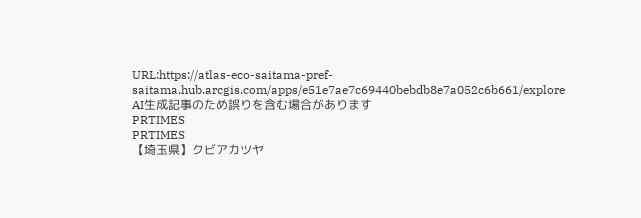URL:https://atlas-eco-saitama-pref-saitama.hub.arcgis.com/apps/e51e7ae7c69440bebdb8e7a052c6b661/explore
AI生成記事のため誤りを含む場合があります
PRTIMES
PRTIMES
【埼玉県】クビアカツヤ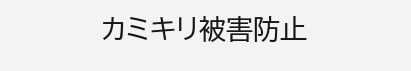カミキリ被害防止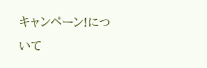キャンペーン!について